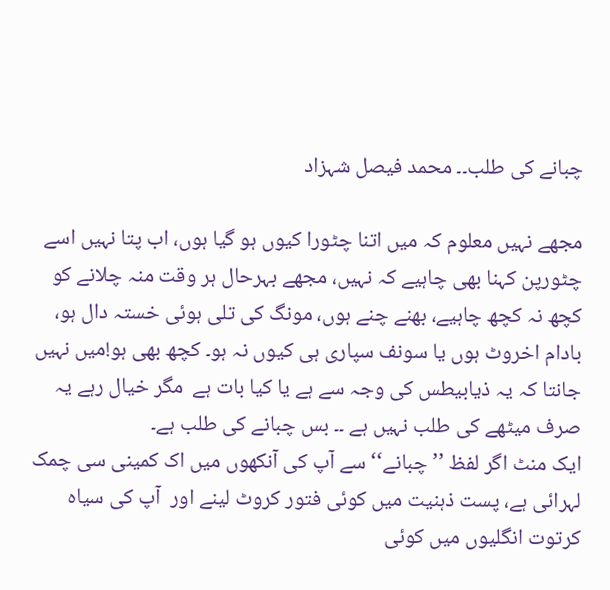چبانے کی طلب۔۔ محمد فیصل شہزاد

مجھے نہیں معلوم کہ میں اتنا چٹورا کیوں ہو گیا ہوں، اب پتا نہیں اسے چٹورپن کہنا بھی چاہیے کہ نہیں، مجھے بہرحال ہر وقت منہ چلانے کو کچھ نہ کچھ چاہیے، بھنے چنے ہوں، مونگ کی تلی ہوئی خستہ دال ہو، بادام اخروٹ ہوں یا سونف سپاری ہی کیوں نہ ہو۔ کچھ بھی ہو!میں نہیں جانتا کہ یہ ذیابیطس کی وجہ سے ہے یا کیا بات ہے  مگر خیال رہے یہ صرف میٹھے کی طلب نہیں ہے ۔۔ بس چبانے کی طلب ہے۔
ایک منٹ اگر لفظ ’’چبانے‘‘ سے آپ کی آنکھوں میں اک کمینی سی چمک لہرائی ہے، پست ذہنیت میں کوئی فتور کروٹ لینے اور  آپ کی سیاہ کرتوت انگلیوں میں کوئی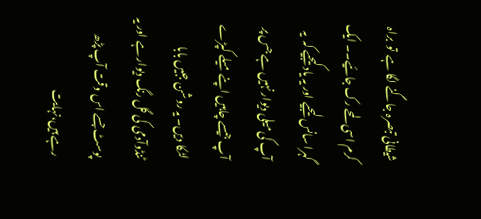شیطانی تبصرہ جاگنے لگا ہے  تو  براہ کرم اسی لمحے رک جائیے۔۔ ایک گہرا سانس لیجیے اور یہ یاد کیجیے کہ  یہ آپ کی میلی دیوار نہیں ہے جس پر آپ جیسے چاہیں اپنے میلے کپڑے لٹکا دیں۔ یہ روشن جبیں بابا ٹنڈوآدمی کی گل رنگ دیوار ہے اور یہ پوسٹ جسے اس وقت آپ پڑھ رہے ہیں،نہایت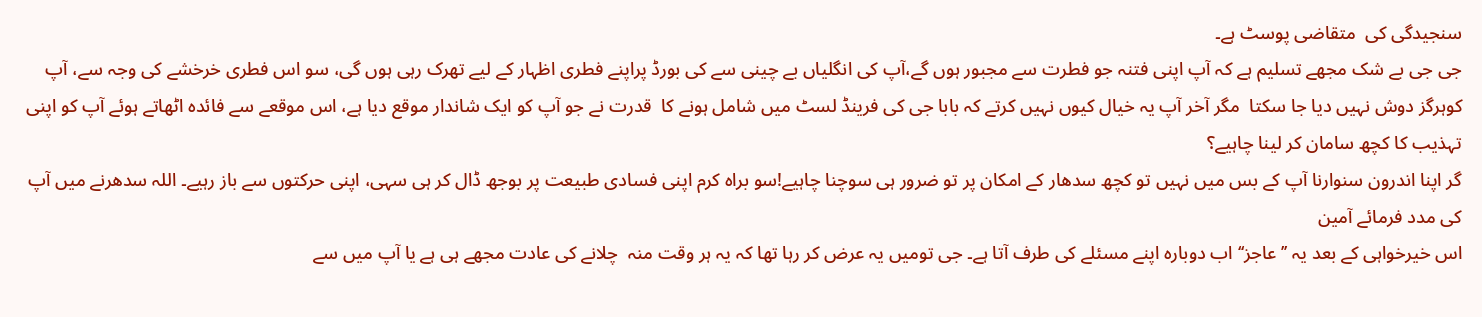سنجیدگی کی  متقاضی پوسٹ ہے۔
جی جی بے شک مجھے تسلیم ہے کہ آپ اپنی فتنہ جو فطرت سے مجبور ہوں گے،آپ کی انگلیاں بے چینی سے کی بورڈ پراپنے فطری اظہار کے لیے تھرک رہی ہوں گی، سو اس فطری خرخشے کی وجہ سے، آپ کوہرگز دوش نہیں دیا جا سکتا  مگر آخر آپ یہ خیال کیوں نہیں کرتے کہ بابا جی کی فرینڈ لسٹ میں شامل ہونے کا  قدرت نے جو آپ کو ایک شاندار موقع دیا ہے، اس موقعے سے فائدہ اٹھاتے ہوئے آپ کو اپنی تہذیب کا کچھ سامان کر لینا چاہیے؟
گر اپنا اندرون سنوارنا آپ کے بس میں نہیں تو کچھ سدھار کے امکان پر تو ضرور ہی سوچنا چاہیے!سو براہ کرم اپنی فسادی طبیعت پر بوجھ ڈال کر ہی سہی، اپنی حرکتوں سے باز رہیے۔ اللہ سدھرنے میں آپ کی مدد فرمائے آمین
اس خیرخواہی کے بعد یہ ’’عاجز‘‘ اب دوبارہ اپنے مسئلے کی طرف آتا ہے۔ جی تومیں یہ عرض کر رہا تھا کہ یہ ہر وقت منہ  چلانے کی عادت مجھے ہی ہے یا آپ میں سے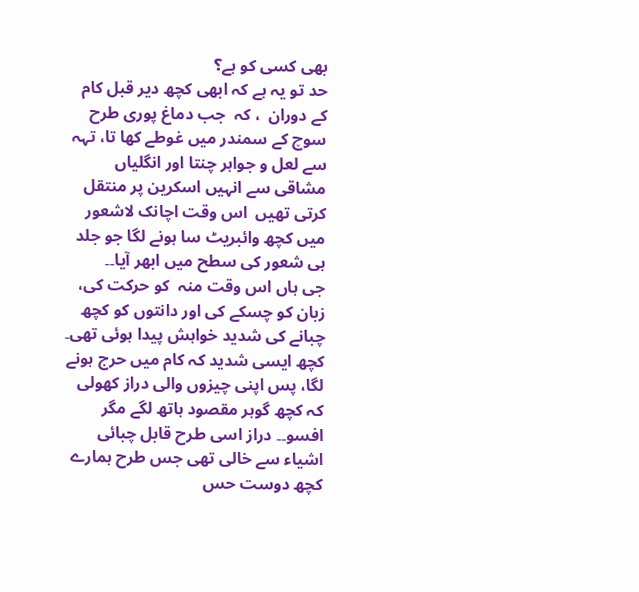بھی کسی کو ہے؟
حد تو یہ ہے کہ ابھی کچھ دیر قبل کام کے دوران  ، کہ  جب دماغ پوری طرح سوچ کے سمندر میں غوطے کھا تا، تہہ سے لعل و جواہر چنتا اور انگلیاں مشاقی سے انہیں اسکرین پر منتقل کرتی تھیں  اس وقت اچانک لاشعور میں کچھ وائبریٹ سا ہونے لگا جو جلد ہی شعور کی سطح میں ابھر آیا۔۔
جی ہاں اس وقت منہ  کو حرکت کی، زبان کو چسکے کی اور دانتوں کو کچھ چبانے کی شدید خواہش پیدا ہوئی تھی۔ کچھ ایسی شدید کہ کام میں حرج ہونے لگا، پس اپنی چیزوں والی دراز کھولی کہ کچھ گوہر مقصود ہاتھ لگے مگر افسو۔۔ دراز اسی طرح قابل چبائی اشیاء سے خالی تھی جس طرح ہمارے کچھ دوست حس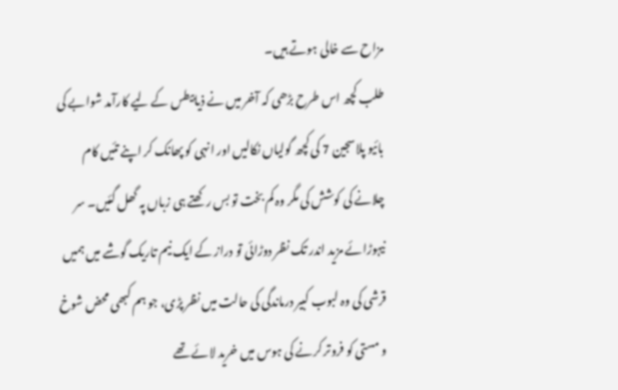مزاح سے خالی ہوتے ہیں۔
طلب کچھ اس طرح بڑھی کہ آخر میں نے ذیابیطس کے لیے کارآمد شوابے کی بائیو پلاسجین 7 کی کچھ گولیاں نکالیں اور انہی کو پھانک کر اپنے تئیں کام چلانے کی کوشش کی مگر وہ کم بخت تو بس رکھتے ہی زباں پہ گھل گئیں۔ سر نیہوڑائے مزید اندر تک نظر دوڑائی تو دراز کے ایک نیم تاریک گوشے میں ہمیں قرشی کی وہ لبوب کبیر درماندگی کی حالت میں نظر پڑی، جو ہم کبھی محض شوخ و مستی کو فروتر کرنے کی ہوس میں خرید لائے تھے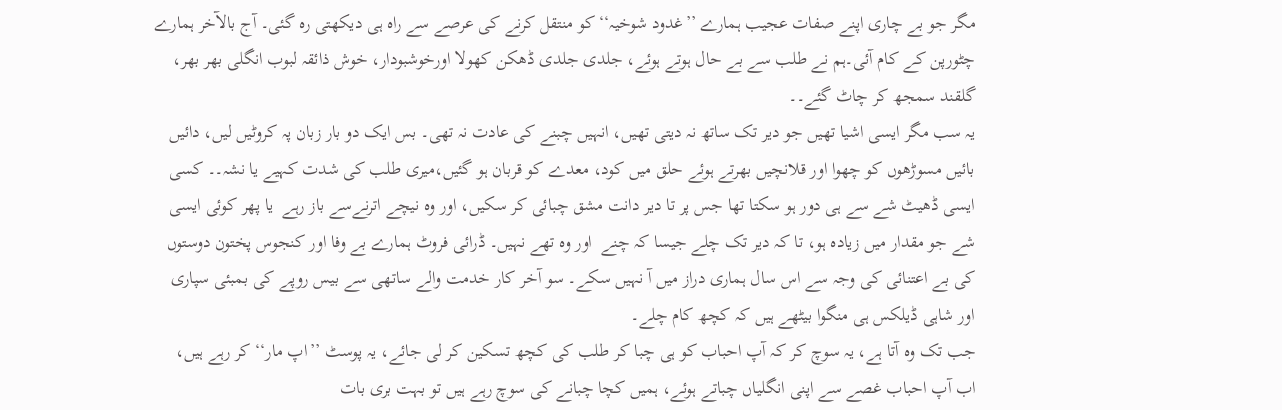مگر جو بے چاری اپنے صفات عجیب ہمارے ’’غدود شوخیہ‘‘ کو منتقل کرنے کی عرصے سے راہ ہی دیکھتی رہ گئی۔ آج بالآخر ہمارے چٹورپن کے کام آئی۔ہم نے طلب سے بے حال ہوتے ہوئے، جلدی جلدی ڈھکن کھولا اورخوشبودار، خوش ذائقہ لبوب انگلی بھر بھر، گلقند سمجھ کر چاٹ گئے۔۔
یہ سب مگر ایسی اشیا تھیں جو دیر تک ساتھ نہ دیتی تھیں، انہیں چبنے کی عادت نہ تھی۔ بس ایک دو بار زبان پہ کروٹیں لیں، دائیں بائیں مسوڑھوں کو چھوا اور قلانچیں بھرتے ہوئے حلق میں کود، معدے کو قربان ہو گئیں،میری طلب کی شدت کہیے یا نشہ۔۔ کسی ایسی ڈھیٹ شے سے ہی دور ہو سکتا تھا جس پر تا دیر دانت مشق چبائی کر سکیں، اور وہ نیچے اترنےسے باز رہے  یا پھر کوئی ایسی شے جو مقدار میں زیادہ ہو، تا کہ دیر تک چلے جیسا کہ چنے  اور وہ تھے نہیں۔ ڈرائی فروٹ ہمارے بے وفا اور کنجوس پختون دوستوں کی بے اعتنائی کی وجہ سے اس سال ہماری دراز میں آ نہیں سکے۔ سو آخر کار خدمت والے ساتھی سے بیس روپے کی بمبئی سپاری اور شاہی ڈیلکس ہی منگوا بیٹھے ہیں کہ کچھ کام چلے۔
جب تک وہ آتا ہے، یہ سوچ کر کہ آپ احباب کو ہی چبا کر طلب کی کچھ تسکین کر لی جائے، یہ پوسٹ ’’اپ مار‘‘ کر رہے ہیں،
اب آپ احباب غصے سے اپنی انگلیاں چباتے ہوئے، ہمیں کچا چبانے کی سوچ رہے ہیں تو بہت بری بات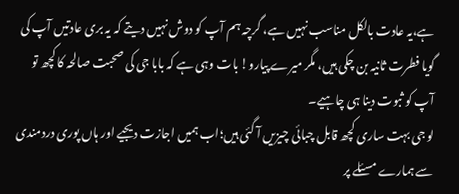ہے،یہ عادت بالکل مناسب نہیں ہے، گرچہ ہم آپ کو دوش نہیں دیتے کہ یہ بری عادتیں آپ کی گویا فطرت ثانیہ بن چکی ہیں، مگر میرے پیارو! بات وہی ہے کہ بابا جی کی صحبت صالحہ کا کچھ تو آپ کو ثبوت دینا ہی چاہیے۔
لو جی بہت ساری کچھ قابل چبائی چیزیں آ گئی ہیں؛اب ہمیں اجازت دیجیے اور ہاں پوری دردمندی سے ہمارے مسئلے پر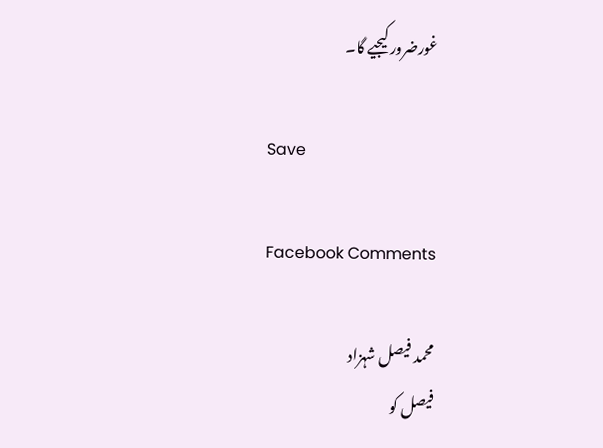غورضرور کیجیے گا۔

Save

Facebook Comments

محمد فیصل شہزاد
فیصل کو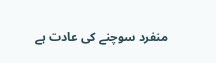منفرد سوچنے کی عادت ہے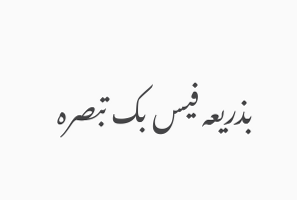بذریعہ فیس بک تبصرہ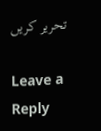تحریر کریں

Leave a Reply